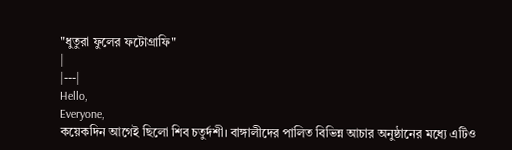"ধুতুরা ফুলের ফটোগ্রাফি"
|
|---|
Hello,
Everyone,
কয়েকদিন আগেই ছিলো শিব চতুর্দশী। বাঙ্গালীদের পালিত বিভিন্ন আচার অনুষ্ঠানের মধ্যে এটিও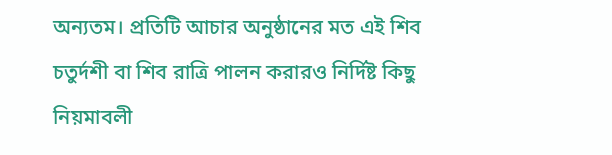অন্যতম। প্রতিটি আচার অনুষ্ঠানের মত এই শিব চতুর্দশী বা শিব রাত্রি পালন করারও নির্দিষ্ট কিছু নিয়মাবলী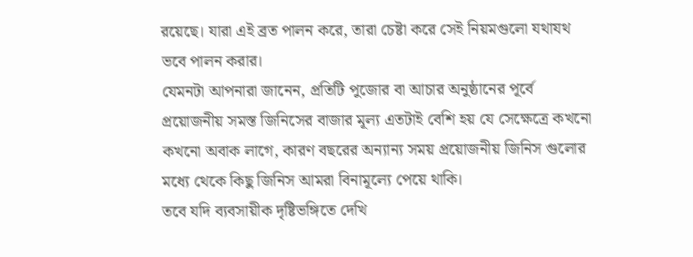রয়েছে। যারা এই ব্রত পালন করে, তারা চেষ্টা করে সেই নিয়মগুলো যথাযথ ভবে পালন করার।
যেমনটা আপনারা জানেন, প্রতিটি পুজোর বা আচার অনুষ্ঠানের পূর্বে প্রয়োজনীয় সমস্ত জিনিসের বাজার মূল্য এতটাই বেশি হয় যে সেক্ষেত্রে কখনো কখনো অবাক লাগে, কারণ বছরের অন্যান্য সময় প্রয়োজনীয় জিনিস গুলোর মধ্যে থেকে কিছু জিনিস আমরা বিনামূল্যে পেয়ে থাকি।
তবে যদি ব্যবসায়ীক দৃষ্টিভঙ্গিতে দেখি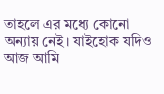তাহলে এর মধ্যে কোনো অন্যায় নেই। যাইহোক যদিও আজ আমি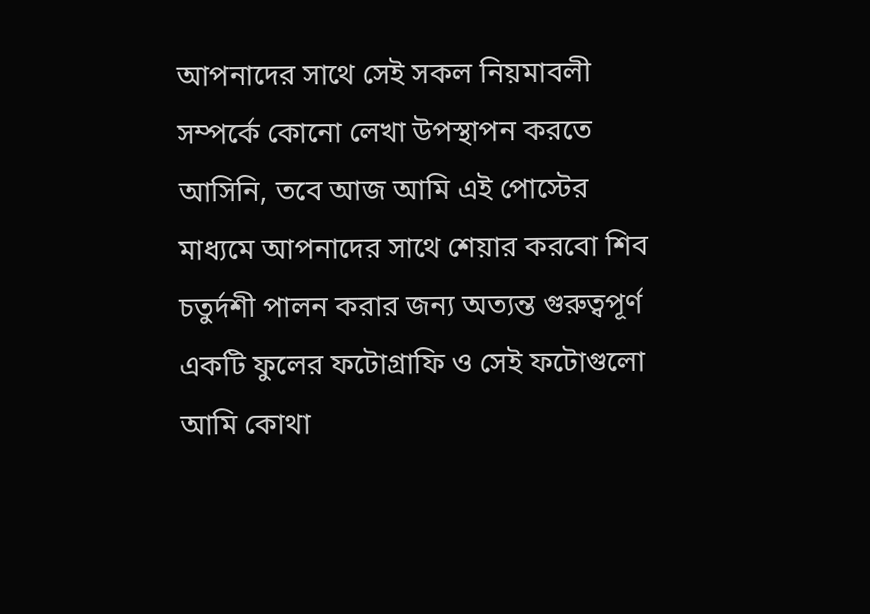আপনাদের সাথে সেই সকল নিয়মাবলী সম্পর্কে কোনো লেখা উপস্থাপন করতে আসিনি, তবে আজ আমি এই পোস্টের মাধ্যমে আপনাদের সাথে শেয়ার করবো শিব চতুর্দশী পালন করার জন্য অত্যন্ত গুরুত্বপূর্ণ একটি ফুলের ফটোগ্রাফি ও সেই ফটোগুলো আমি কোথা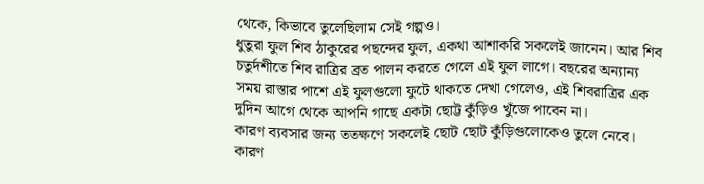থেকে, কিভাবে তুলেছিলাম সেই গল্পও।
ধুতুরা ফুল শিব ঠাকুরের পছন্দের ফুল, একথা আশাকরি সকলেই জানেন। আর শিব চতুর্দশীতে শিব রাত্রির ব্রত পালন করতে গেলে এই ফুল লাগে। বছরের অন্যান্য সময় রাস্তার পাশে এই ফুলগুলো ফুটে থাকতে দেখা গেলেও, এই শিবরাত্রির এক দুদিন আগে থেকে আপনি গাছে একটা ছোট্ট কুঁড়িও খুঁজে পাবেন না।
কারণ ব্যবসার জন্য ততক্ষণে সকলেই ছোট ছোট কুঁড়িগুলোকেও তুলে নেবে। কারণ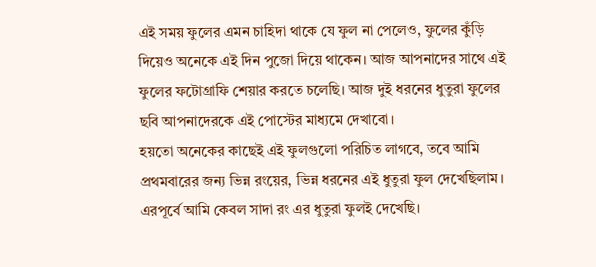এই সময় ফুলের এমন চাহিদা থাকে যে ফুল না পেলেও, ফুলের কুঁড়ি দিয়েও অনেকে এই দিন পুজো দিয়ে থাকেন। আজ আপনাদের সাথে এই ফুলের ফটোগ্রাফি শেয়ার করতে চলেছি। আজ দুই ধরনের ধুতুরা ফুলের ছবি আপনাদেরকে এই পোস্টের মাধ্যমে দেখাবো।
হয়তো অনেকের কাছেই এই ফুলগুলো পরিচিত লাগবে, তবে আমি প্রথমবারের জন্য ভিন্ন রংয়ের, ভিন্ন ধরনের এই ধুতুরা ফুল দেখেছিলাম। এরপূর্বে আমি কেবল সাদা রং এর ধুতুরা ফুলই দেখেছি।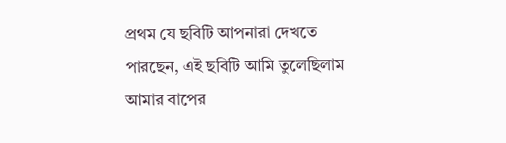প্রথম যে ছবিটি আপনারা দেখতে পারছেন, এই ছবিটি আমি তুলেছিলাম আমার বাপের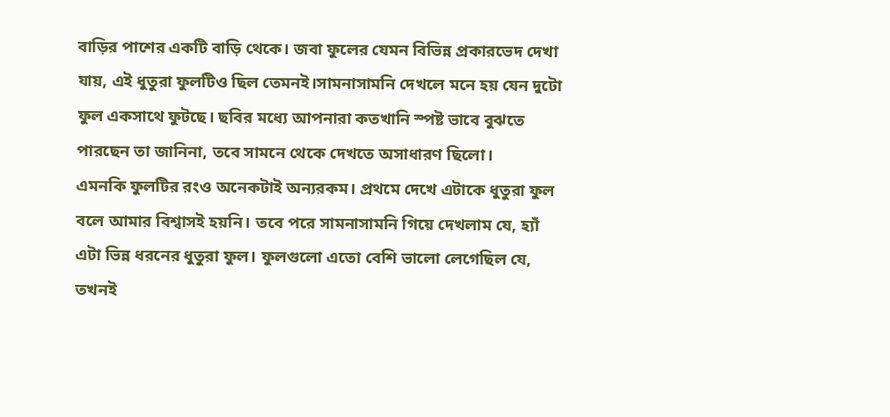বাড়ির পাশের একটি বাড়ি থেকে। জবা ফুলের যেমন বিভিন্ন প্রকারভেদ দেখা যায়, এই ধুতুরা ফুলটিও ছিল তেমনই।সামনাসামনি দেখলে মনে হয় যেন দুটো ফুল একসাথে ফুটছে। ছবির মধ্যে আপনারা কতখানি স্পষ্ট ভাবে বুঝতে পারছেন তা জানিনা, তবে সামনে থেকে দেখতে অসাধারণ ছিলো।
এমনকি ফুলটির রংও অনেকটাই অন্যরকম। প্রথমে দেখে এটাকে ধুতুরা ফুল বলে আমার বিশ্বাসই হয়নি। তবে পরে সামনাসামনি গিয়ে দেখলাম যে, হ্যাঁ এটা ভিন্ন ধরনের ধুতুরা ফুল। ফুলগুলো এতো বেশি ভালো লেগেছিল যে, তখনই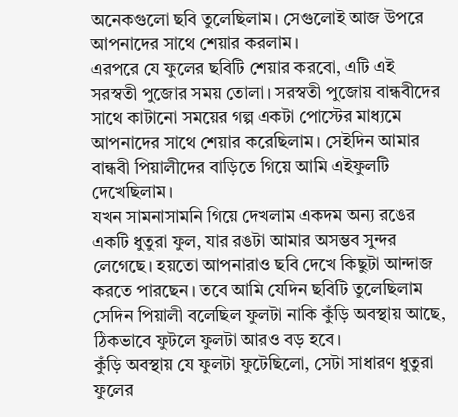অনেকগুলো ছবি তুলেছিলাম। সেগুলোই আজ উপরে আপনাদের সাথে শেয়ার করলাম।
এরপরে যে ফুলের ছবিটি শেয়ার করবো, এটি এই সরস্বতী পুজোর সময় তোলা। সরস্বতী পুজোয় বান্ধবীদের সাথে কাটানো সময়ের গল্প একটা পোস্টের মাধ্যমে আপনাদের সাথে শেয়ার করেছিলাম। সেইদিন আমার বান্ধবী পিয়ালীদের বাড়িতে গিয়ে আমি এইফুলটি দেখেছিলাম।
যখন সামনাসামনি গিয়ে দেখলাম একদম অন্য রঙের একটি ধুতুরা ফুল, যার রঙটা আমার অসম্ভব সুন্দর লেগেছে। হয়তো আপনারাও ছবি দেখে কিছুটা আন্দাজ করতে পারছেন। তবে আমি যেদিন ছবিটি তুলেছিলাম সেদিন পিয়ালী বলেছিল ফুলটা নাকি কুঁড়ি অবস্থায় আছে, ঠিকভাবে ফুটলে ফুলটা আরও বড় হবে।
কুঁড়ি অবস্থায় যে ফুলটা ফুটেছিলো, সেটা সাধারণ ধুতুরা ফুলের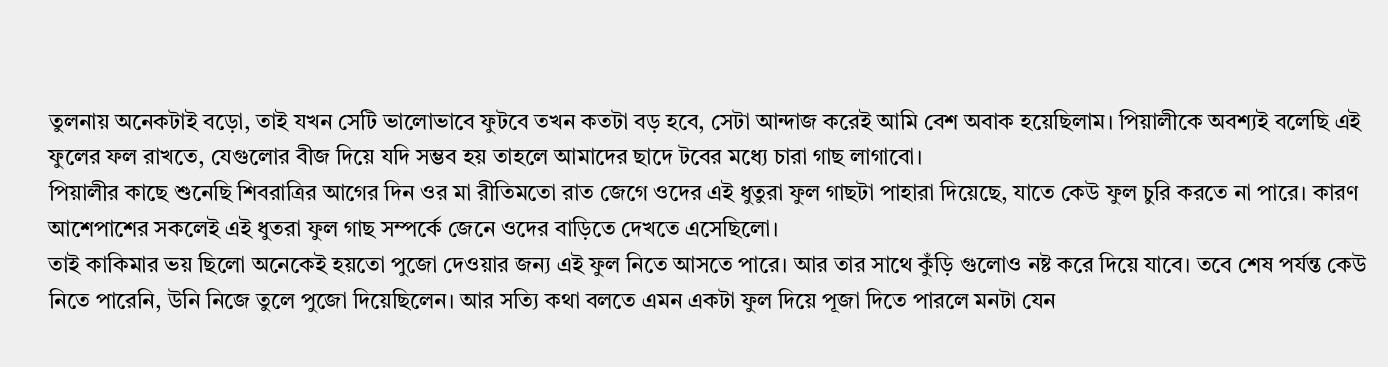তুলনায় অনেকটাই বড়ো, তাই যখন সেটি ভালোভাবে ফুটবে তখন কতটা বড় হবে, সেটা আন্দাজ করেই আমি বেশ অবাক হয়েছিলাম। পিয়ালীকে অবশ্যই বলেছি এই ফুলের ফল রাখতে, যেগুলোর বীজ দিয়ে যদি সম্ভব হয় তাহলে আমাদের ছাদে টবের মধ্যে চারা গাছ লাগাবো।
পিয়ালীর কাছে শুনেছি শিবরাত্রির আগের দিন ওর মা রীতিমতো রাত জেগে ওদের এই ধুতুরা ফুল গাছটা পাহারা দিয়েছে, যাতে কেউ ফুল চুরি করতে না পারে। কারণ আশেপাশের সকলেই এই ধুতরা ফুল গাছ সম্পর্কে জেনে ওদের বাড়িতে দেখতে এসেছিলো।
তাই কাকিমার ভয় ছিলো অনেকেই হয়তো পুজো দেওয়ার জন্য এই ফুল নিতে আসতে পারে। আর তার সাথে কুঁড়ি গুলোও নষ্ট করে দিয়ে যাবে। তবে শেষ পর্যন্ত কেউ নিতে পারেনি, উনি নিজে তুলে পুজো দিয়েছিলেন। আর সত্যি কথা বলতে এমন একটা ফুল দিয়ে পূজা দিতে পারলে মনটা যেন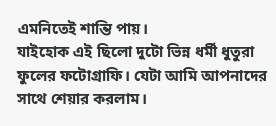এমনিতেই শান্তি পায়।
যাইহোক এই ছিলো দুটো ভিন্ন ধর্মী ধুতুরা ফুলের ফটোগ্রাফি। যেটা আমি আপনাদের সাথে শেয়ার করলাম।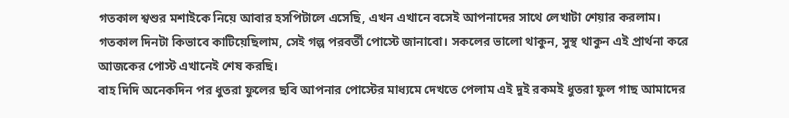গতকাল শ্বশুর মশাইকে নিয়ে আবার হসপিটালে এসেছি, এখন এখানে বসেই আপনাদের সাথে লেখাটা শেয়ার করলাম।
গতকাল দিনটা কিভাবে কাটিয়েছিলাম, সেই গল্প পরবর্তী পোস্টে জানাবো। সকলের ভালো থাকুন, সুস্থ থাকুন এই প্রার্থনা করে আজকের পোস্ট এখানেই শেষ করছি।
বাহ দিদি অনেকদিন পর ধুতরা ফুলের ছবি আপনার পোস্টের মাধ্যমে দেখতে পেলাম এই দুই রকমই ধুতরা ফুল গাছ আমাদের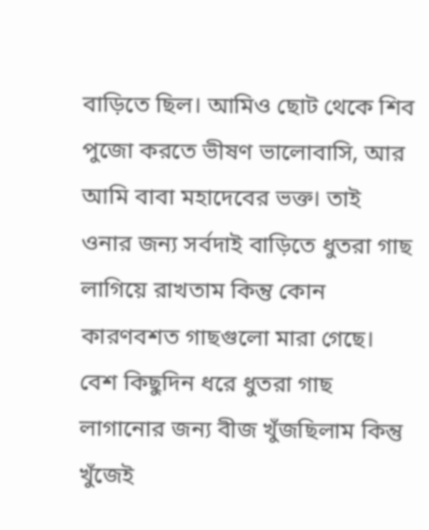বাড়িতে ছিল। আমিও ছোট থেকে শিব পুজো করতে ভীষণ ভালোবাসি, আর আমি বাবা মহাদেবের ভক্ত। তাই ওনার জন্য সর্বদাই বাড়িতে ধুতরা গাছ লাগিয়ে রাখতাম কিন্তু কোন কারণবশত গাছগুলো মারা গেছে। বেশ কিছুদিন ধরে ধুতরা গাছ লাগানোর জন্য বীজ খুঁজছিলাম কিন্তু খুঁজেই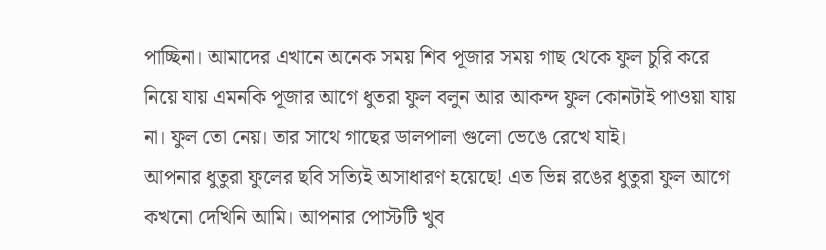পাচ্ছিনা। আমাদের এখানে অনেক সময় শিব পূজার সময় গাছ থেকে ফুল চুরি করে নিয়ে যায় এমনকি পূজার আগে ধুতরা ফুল বলুন আর আকন্দ ফুল কোনটাই পাওয়া যায় না। ফুল তো নেয়। তার সাথে গাছের ডালপালা গুলো ভেঙে রেখে যাই।
আপনার ধুতুরা ফুলের ছবি সত্যিই অসাধারণ হয়েছে! এত ভিন্ন রঙের ধুতুরা ফুল আগে কখনো দেখিনি আমি। আপনার পোস্টটি খুব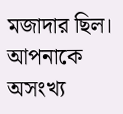মজাদার ছিল।
আপনাকে অসংখ্য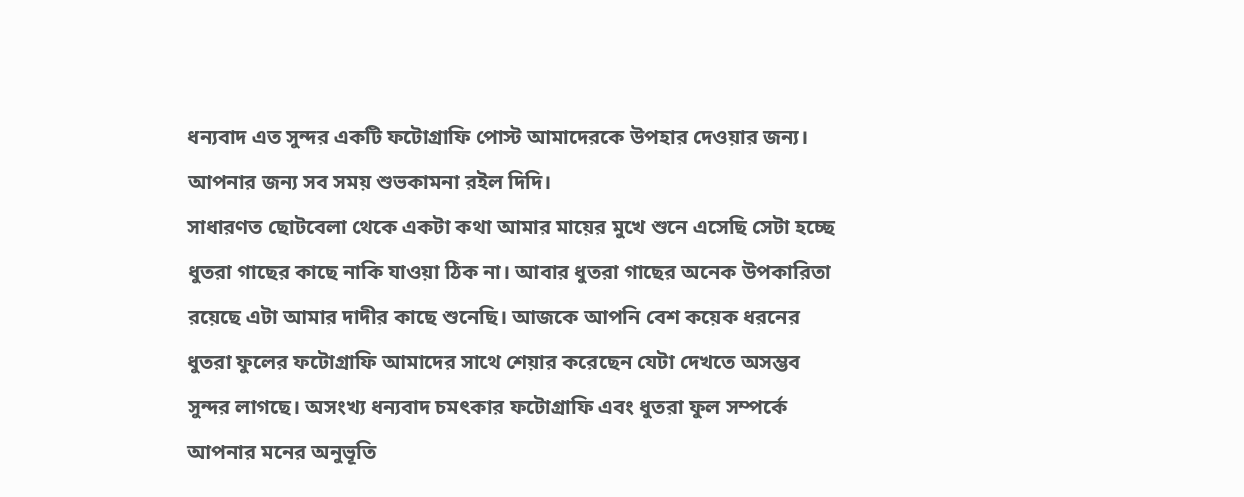ধন্যবাদ এত সুন্দর একটি ফটোগ্রাফি পোস্ট আমাদেরকে উপহার দেওয়ার জন্য। আপনার জন্য সব সময় শুভকামনা রইল দিদি।
সাধারণত ছোটবেলা থেকে একটা কথা আমার মায়ের মুখে শুনে এসেছি সেটা হচ্ছে ধুতরা গাছের কাছে নাকি যাওয়া ঠিক না। আবার ধুতরা গাছের অনেক উপকারিতা রয়েছে এটা আমার দাদীর কাছে শুনেছি। আজকে আপনি বেশ কয়েক ধরনের ধুতরা ফুলের ফটোগ্রাফি আমাদের সাথে শেয়ার করেছেন যেটা দেখতে অসম্ভব সুন্দর লাগছে। অসংখ্য ধন্যবাদ চমৎকার ফটোগ্রাফি এবং ধুতরা ফুল সম্পর্কে আপনার মনের অনুভূতি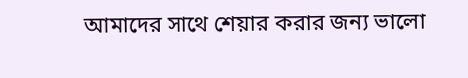আমাদের সাথে শেয়ার করার জন্য ভালো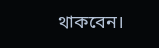থাকবেন।